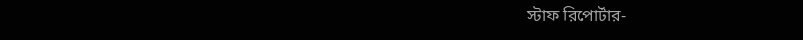স্টাফ রিপোর্টার-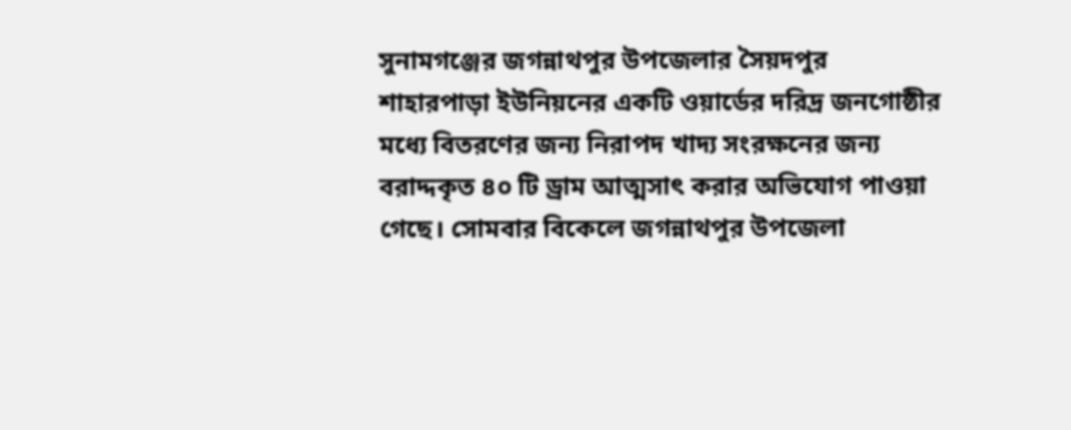সুনামগঞ্জের জগন্নাথপুর উপজেলার সৈয়দপুর শাহারপাড়া ইউনিয়নের একটি ওয়ার্ডের দরিদ্র জনগোষ্ঠীর মধ্যে বিতরণের জন্য নিরাপদ খাদ্য সংরক্ষনের জন্য বরাদ্দকৃত ৪০ টি ড্রাম আত্মসাৎ করার অভিযোগ পাওয়া গেছে। সোমবার বিকেলে জগন্নাথপুর উপজেলা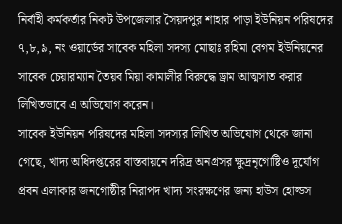নির্বাহী কর্মকর্তার নিকট উপজেলার সৈয়দপুর শাহার পাড়া ইউনিয়ন পরিষদের ৭,৮,৯, নং ওয়ার্ডের সাবেক মহিলা সদস্য মোছাঃ রহিমা বেগম ইউনিয়নের সাবেক চেয়ারম্যান তৈয়ব মিয়া কামালীর বিরুদ্ধে ড্রাম আত্মসাত করার লিখিতভাবে এ অভিযোগ করেন।
সাবেক ইউনিয়ন পরিষদের মহিলা সদস্যর লিখিত অভিযোগ থেকে জানা গেছে, খাদ্য অধিদপ্তরের বাস্তবায়নে দরিদ্র অনগ্রসর ক্ষুদ্রনৃগোষ্টিও দূর্যোগ প্রবন এলাকার জনগোষ্ঠীর নিরাপদ খাদ্য সংরক্ষণের জন্য হাউস হোল্ডস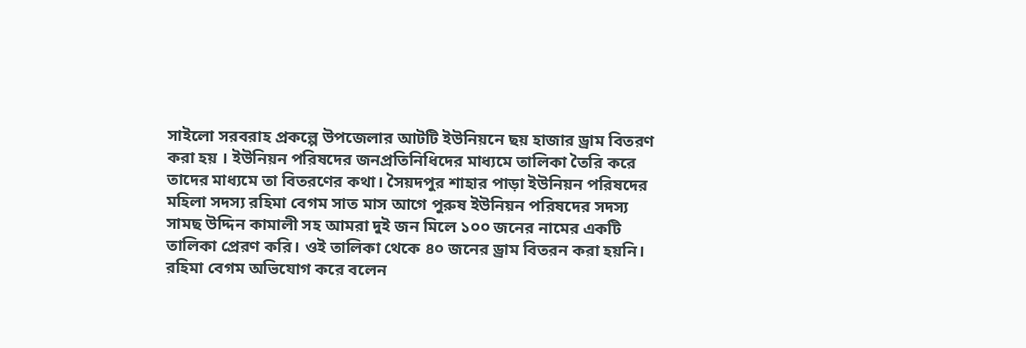সাইলো সরবরাহ প্রকল্পে উপজেলার আটটি ইউনিয়নে ছয় হাজার ড্রাম বিতরণ করা হয় । ইউনিয়ন পরিষদের জনপ্রতিনিধিদের মাধ্যমে তালিকা তৈরি করে তাদের মাধ্যমে তা বিতরণের কথা। সৈয়দপুর শাহার পাড়া ইউনিয়ন পরিষদের মহিলা সদস্য রহিমা বেগম সাত মাস আগে পুরুষ ইউনিয়ন পরিষদের সদস্য সামছ উদ্দিন কামালী সহ আমরা দুই জন মিলে ১০০ জনের নামের একটি তালিকা প্রেরণ করি। ওই তালিকা থেকে ৪০ জনের ড্রাম বিতরন করা হয়নি।
রহিমা বেগম অভিযোগ করে বলেন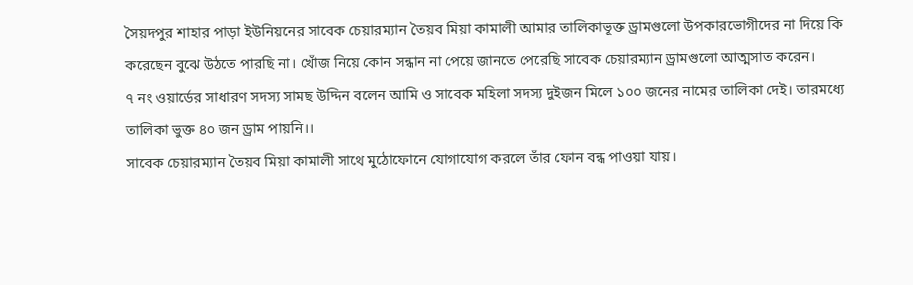সৈয়দপুর শাহার পাড়া ইউনিয়নের সাবেক চেয়ারম্যান তৈয়ব মিয়া কামালী আমার তালিকাভূক্ত ড্রামগুলো উপকারভোগীদের না দিয়ে কি করেছেন বুঝে উঠতে পারছি না। খোঁজ নিয়ে কোন সন্ধান না পেয়ে জানতে পেরেছি সাবেক চেয়ারম্যান ড্রামগুলো আত্মসাত করেন।
৭ নং ওয়ার্ডের সাধারণ সদস্য সামছ উদ্দিন বলেন আমি ও সাবেক মহিলা সদস্য দুইজন মিলে ১০০ জনের নামের তালিকা দেই। তারমধ্যে তালিকা ভুক্ত ৪০ জন ড্রাম পায়নি।।
সাবেক চেয়ারম্যান তৈয়ব মিয়া কামালী সাথে মুঠোফোনে যোগাযোগ করলে তাঁর ফোন বন্ধ পাওয়া যায়।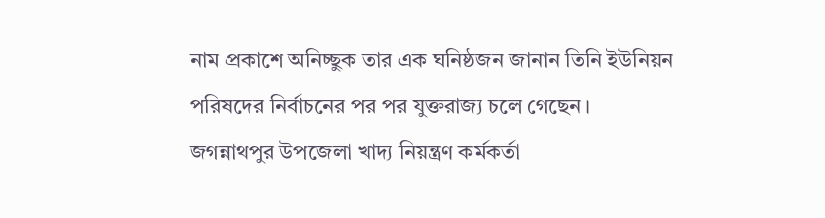নাম প্রকাশে অনিচ্ছুক তার এক ঘনিষ্ঠজন জানান তিনি ইউনিয়ন পরিষদের নির্বাচনের পর পর যুক্তরাজ্য চলে গেছেন।
জগন্নাথপুর উপজেলা খাদ্য নিয়ন্ত্রণ কর্মকর্তা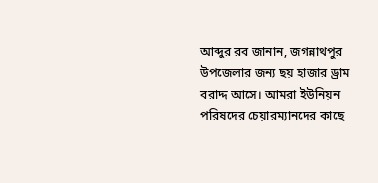আব্দুর রব জানান, জগন্নাথপুর উপজেলার জন্য ছয় হাজার ড্রাম বরাদ্দ আসে। আমরা ইউনিয়ন পরিষদের চেয়ারম্যানদের কাছে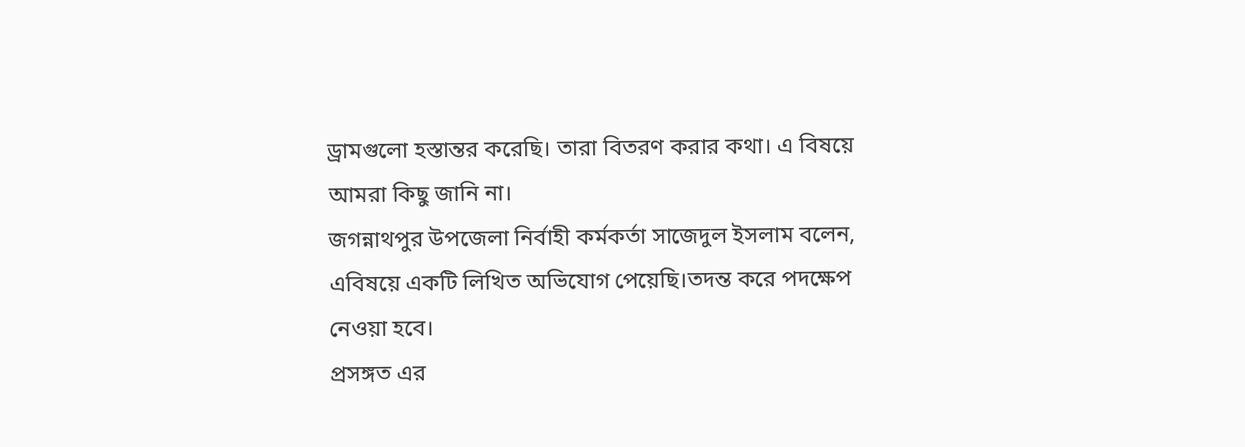ড্রামগুলো হস্তান্তর করেছি। তারা বিতরণ করার কথা। এ বিষয়ে আমরা কিছু জানি না।
জগন্নাথপুর উপজেলা নির্বাহী কর্মকর্তা সাজেদুল ইসলাম বলেন, এবিষয়ে একটি লিখিত অভিযোগ পেয়েছি।তদন্ত করে পদক্ষেপ নেওয়া হবে।
প্রসঙ্গত এর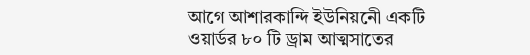আগে আশারকান্দি ইউনিয়নেী একটি ওয়ার্ডর ৮০ টি ড্রাম আত্মসাতের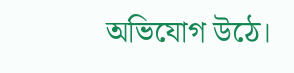অভিযোগ উঠে।